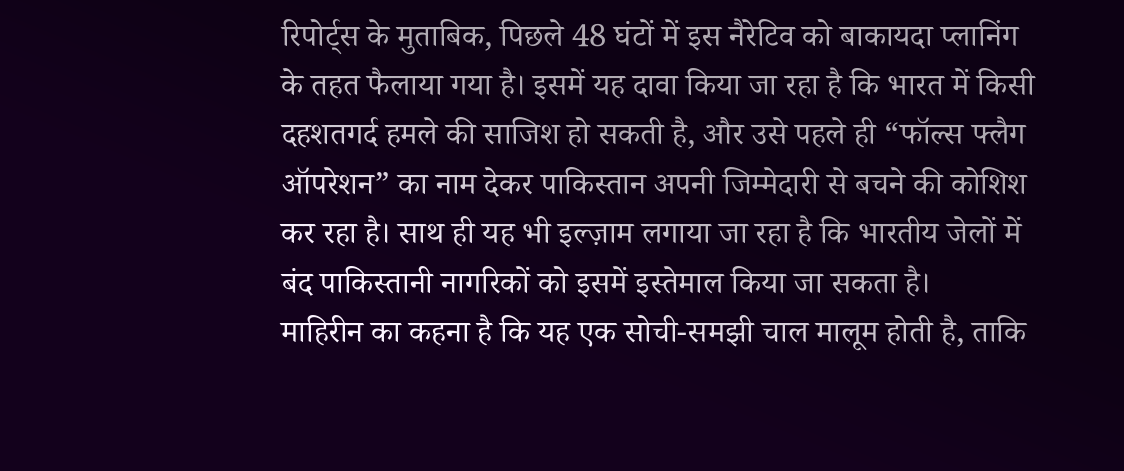रिपोर्ट्स के मुताबिक, पिछले 48 घंटों में इस नैरेटिव को बाकायदा प्लानिंग के तहत फैलाया गया है। इसमें यह दावा किया जा रहा है कि भारत में किसी दहशतगर्द हमले की साजिश हो सकती है, और उसे पहले ही “फॉल्स फ्लैग ऑपरेशन” का नाम देकर पाकिस्तान अपनी जिम्मेदारी से बचने की कोशिश कर रहा है। साथ ही यह भी इल्ज़ाम लगाया जा रहा है कि भारतीय जेलों में बंद पाकिस्तानी नागरिकों को इसमें इस्तेमाल किया जा सकता है।
माहिरीन का कहना है कि यह एक सोची-समझी चाल मालूम होती है, ताकि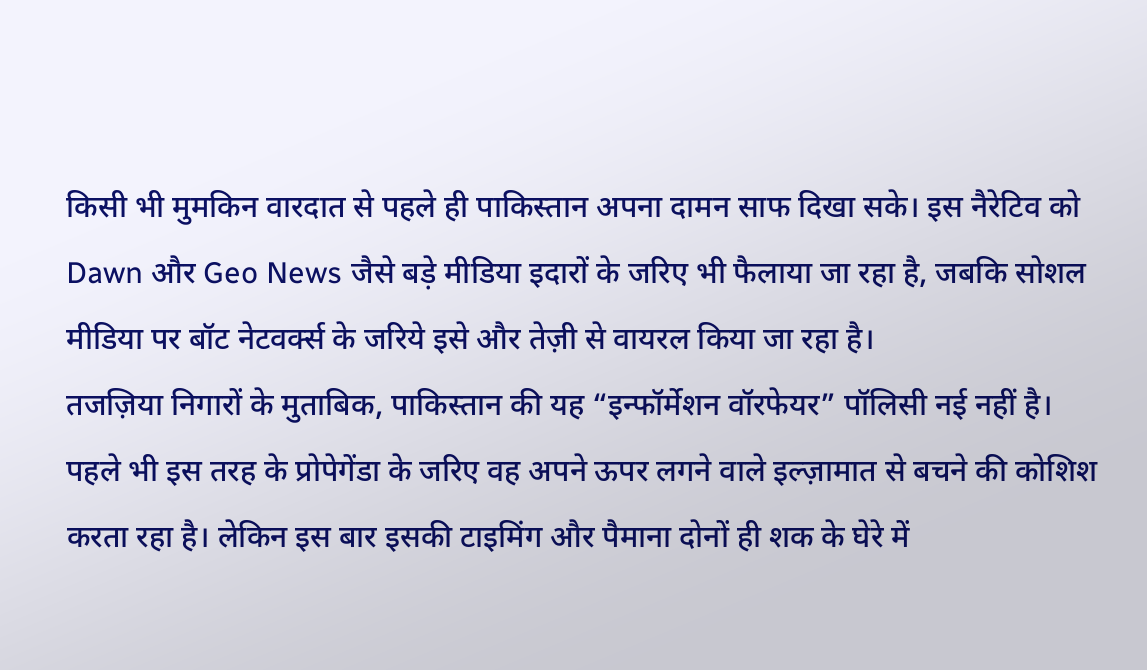किसी भी मुमकिन वारदात से पहले ही पाकिस्तान अपना दामन साफ दिखा सके। इस नैरेटिव को Dawn और Geo News जैसे बड़े मीडिया इदारों के जरिए भी फैलाया जा रहा है, जबकि सोशल मीडिया पर बॉट नेटवर्क्स के जरिये इसे और तेज़ी से वायरल किया जा रहा है।
तजज़िया निगारों के मुताबिक, पाकिस्तान की यह “इन्फॉर्मेशन वॉरफेयर” पॉलिसी नई नहीं है। पहले भी इस तरह के प्रोपेगेंडा के जरिए वह अपने ऊपर लगने वाले इल्ज़ामात से बचने की कोशिश करता रहा है। लेकिन इस बार इसकी टाइमिंग और पैमाना दोनों ही शक के घेरे में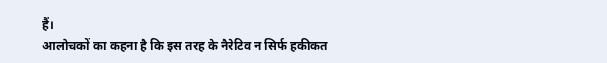हैं।
आलोचकों का कहना है कि इस तरह के नैरेटिव न सिर्फ हकीकत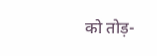को तोड़-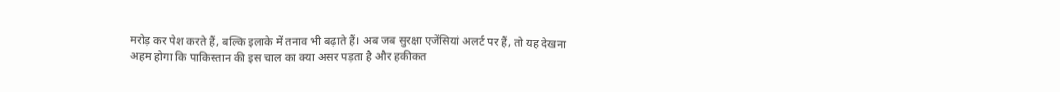मरोड़ कर पेश करते हैं, बल्कि इलाके में तनाव भी बढ़ाते हैं। अब जब सुरक्षा एजेंसियां अलर्ट पर हैं, तो यह देखना अहम होगा कि पाकिस्तान की इस चाल का क्या असर पड़ता है और हकीकत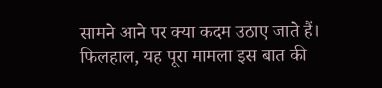सामने आने पर क्या कदम उठाए जाते हैं।
फिलहाल, यह पूरा मामला इस बात की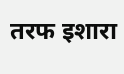तरफ इशारा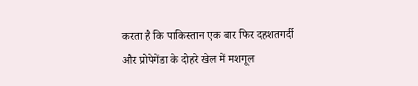करता है कि पाकिस्तान एक बार फिर दहशतगर्दी और प्रोपेगेंडा के दोहरे खेल में मशगूल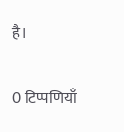है।

0 टिप्पणियाँ